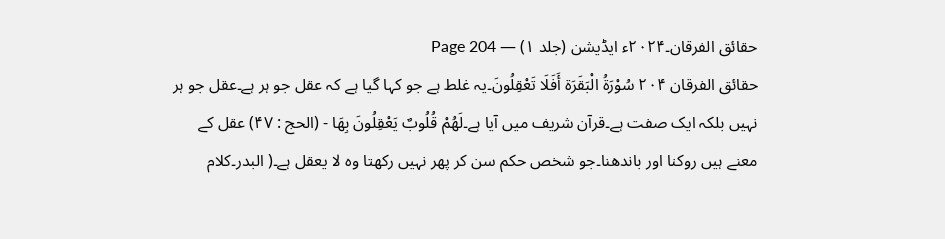حقائق الفرقان۔۲۰۲۴ء ایڈیشن (جلد ۱) — Page 204
حقائق الفرقان ۲۰۴ سُوْرَةُ الْبَقَرَة أَفَلَا تَعْقِلُونَ۔یہ غلط ہے جو کہا گیا ہے کہ عقل جو ہر ہے۔عقل جو ہر نہیں بلکہ ایک صفت ہے۔قرآن شریف میں آیا ہے۔لَهُمْ قُلُوبٌ يَعْقِلُونَ بِهَا - (الحج : ۴۷) عقل کے معنے ہیں روکنا اور باندھنا۔جو شخص حکم سن کر پھر نہیں رکھتا وہ لا یعقل ہے۔( البدر۔کلام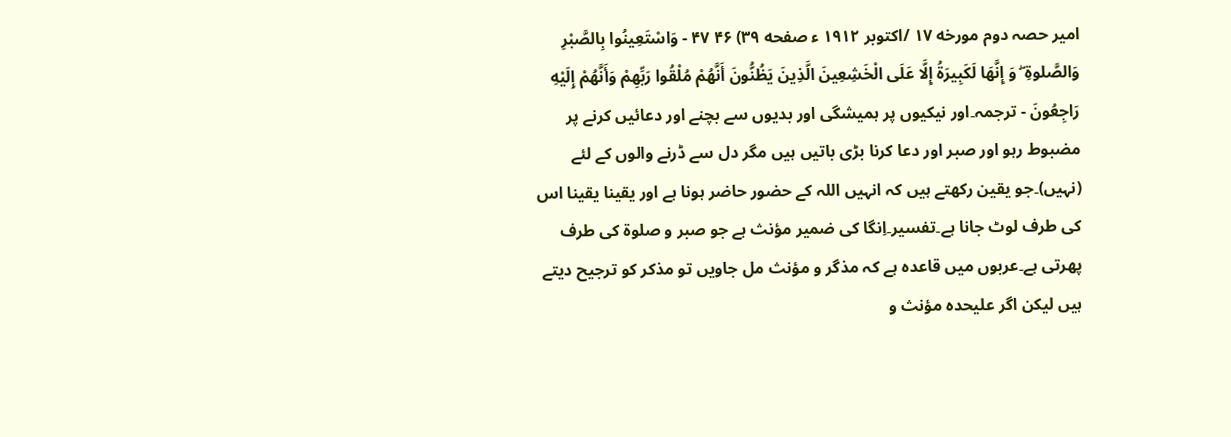امیر حصہ دوم مورخه ۱۷ /اکتوبر ۱۹۱۲ ء صفحه ۳۹) ۴۶ ۴۷ - وَاسْتَعِينُوا بِالصَّبْرِ وَالصَّلوةِ ۖ وَ إِنَّهَا لَكَبِيرَةُ إِلَّا عَلَى الْخَشِعِينَ الَّذِينَ يَظُنُّونَ أَنَّهُمْ مُلْقُوا رَبِّهِمْ وَأَنَّهُمْ إِلَيْهِ رَاجِعُونَ - ترجمہ۔اور نیکیوں پر ہمیشگی اور بدیوں سے بچنے اور دعائیں کرنے پر مضبوط رہو اور صبر اور دعا کرنا بڑی باتیں ہیں مگر دل سے ڈرنے والوں کے لئے (نہیں)۔جو یقین رکھتے ہیں کہ انہیں اللہ کے حضور حاضر ہونا ہے اور یقینا یقینا اس کی طرف لوٹ جانا ہے۔تفسیر۔اِنگا کی ضمیر مؤنث ہے جو صبر و صلوۃ کی طرف پھرتی ہے۔عربوں میں قاعدہ ہے کہ مذگر و مؤنث مل جاویں تو مذکر کو ترجیح دیتے ہیں لیکن اگر علیحدہ مؤنث و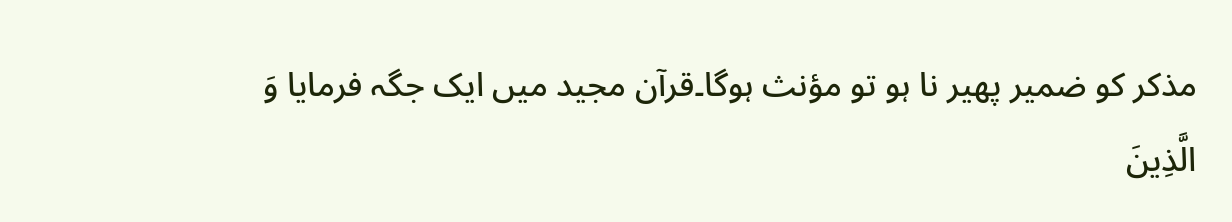مذکر کو ضمیر پھیر نا ہو تو مؤنث ہوگا۔قرآن مجید میں ایک جگہ فرمایا وَ الَّذِينَ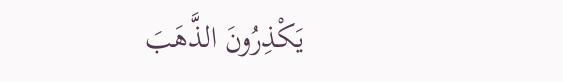يَكْذِرُونَ الذَّهَبَ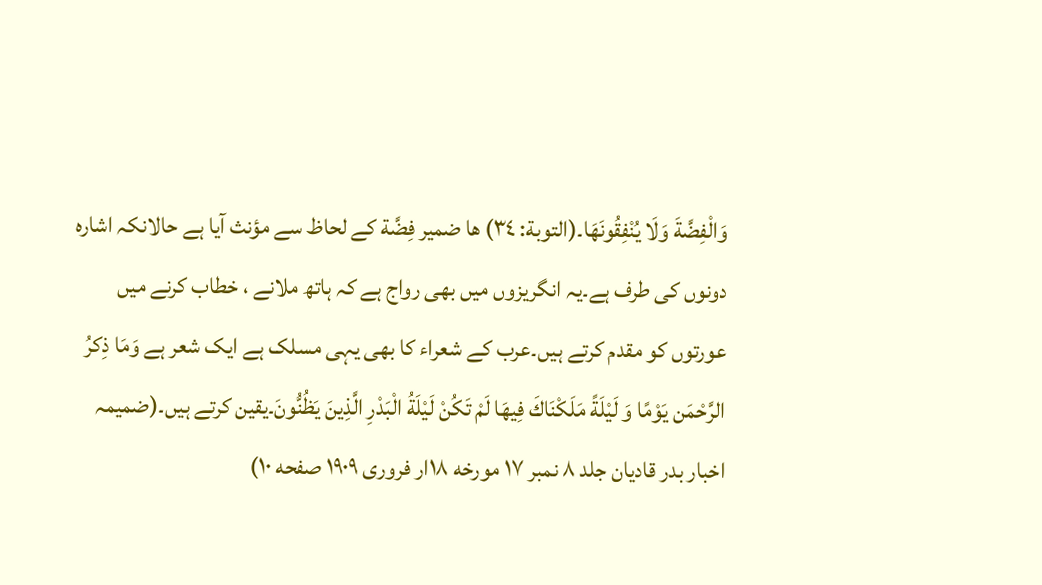وَالْفِضَّةَ وَلَا يُنْفِقُونَهَا۔(التوبة: ٣٤) ها ضمير فِضَّة کے لحاظ سے مؤنث آیا ہے حالانکہ اشارہ دونوں کی طرف ہے۔یہ انگریزوں میں بھی رواج ہے کہ ہاتھ ملانے ، خطاب کرنے میں عورتوں کو مقدم کرتے ہیں۔عرب کے شعراء کا بھی یہی مسلک ہے ایک شعر ہے وَمَا ذِكرُ الرَّحْمَن يَوْمًا وَ لَيْلَةً مَلَكْنَاكَ فِيهَا لَمْ تَكُنْ لَيْلَةُ الْبَدْرِ الَّذِينَ يَظُنُّونَ۔یقین کرتے ہیں۔(ضمیمہ اخبار بدر قادیان جلد ۸ نمبر ۱۷ مورخه ۱۸ار فروری ۱۹۰۹ صفحه ۱۰)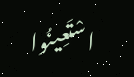اسْتَعِينُوا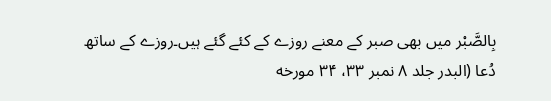بِالصَّبْر میں بھی صبر کے معنے روزے کے کئے گئے ہیں۔روزے کے ساتھ دُعا (البدر جلد ۸ نمبر ۳۳، ۳۴ مورخه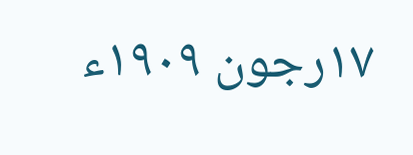۱۷رجون ۱۹۰۹ء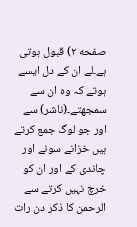صفحه ۲) قبول ہوتی ہے۔لے ان کے دل ایسے ہوتے کہ وہ ان سے سمجھتے۔(ناشر) سے اور جو لوگ جمع کرتے ہیں خزانے سونے اور چاندی کے اور ان کو خرچ نہیں کرتے سے الرحمن کا ذکر دن رات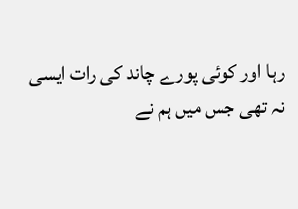رہا اور کوئی پورے چاند کی رات ایسی نہ تھی جس میں ہم نے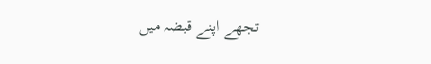تجھے اپنے قبضہ میں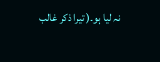نہ لیا ہو۔( تیرا ذکر غالب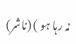نہ رہا ہو ) (ناشر)